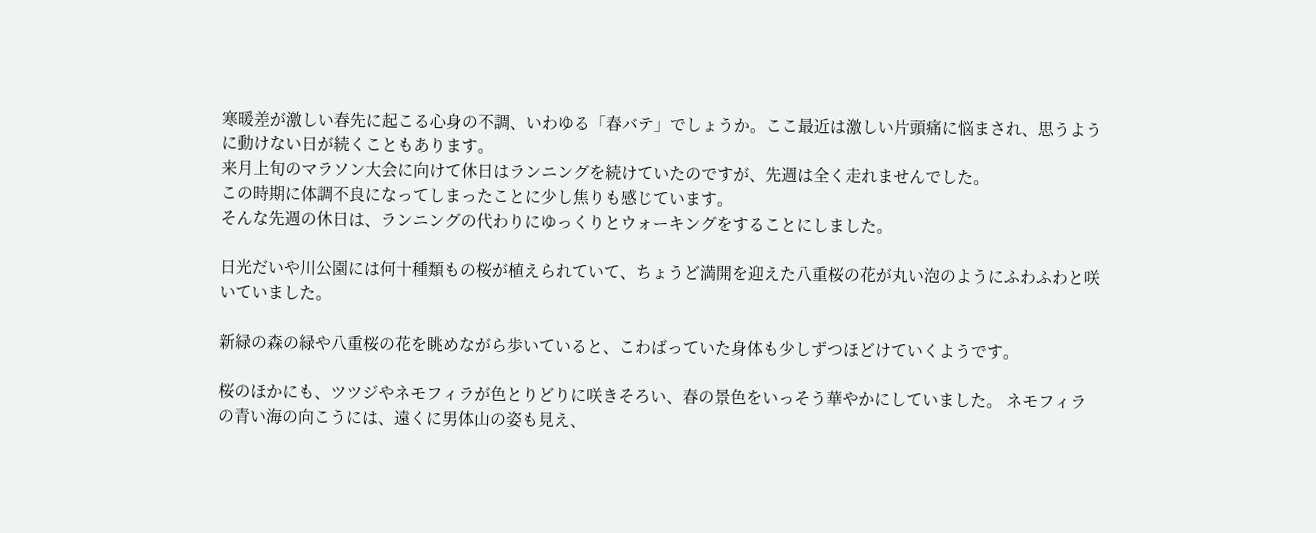寒暖差が激しい春先に起こる心身の不調、いわゆる「春バテ」でしょうか。ここ最近は激しい片頭痛に悩まされ、思うように動けない日が続くこともあります。
来月上旬のマラソン大会に向けて休日はランニングを続けていたのですが、先週は全く走れませんでした。
この時期に体調不良になってしまったことに少し焦りも感じています。
そんな先週の休日は、ランニングの代わりにゆっくりとウォーキングをすることにしました。

日光だいや川公園には何十種類もの桜が植えられていて、ちょうど満開を迎えた八重桜の花が丸い泡のようにふわふわと咲いていました。

新緑の森の緑や八重桜の花を眺めながら歩いていると、こわばっていた身体も少しずつほどけていくようです。

桜のほかにも、ツツジやネモフィラが色とりどりに咲きそろい、春の景色をいっそう華やかにしていました。 ネモフィラの青い海の向こうには、遠くに男体山の姿も見え、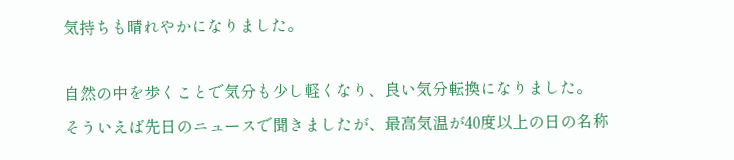気持ちも晴れやかになりました。

自然の中を歩くことで気分も少し軽くなり、良い気分転換になりました。
そういえば先日のニュースで聞きましたが、最高気温が40度以上の日の名称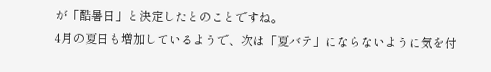が「酷暑日」と決定したとのことですね。
4月の夏日も増加しているようで、次は「夏バテ」にならないように気を付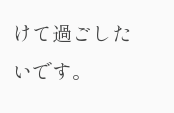けて過ごしたいです。